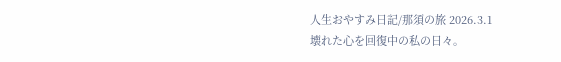人生おやすみ日記/那須の旅 2026.3.1
壊れた心を回復中の私の日々。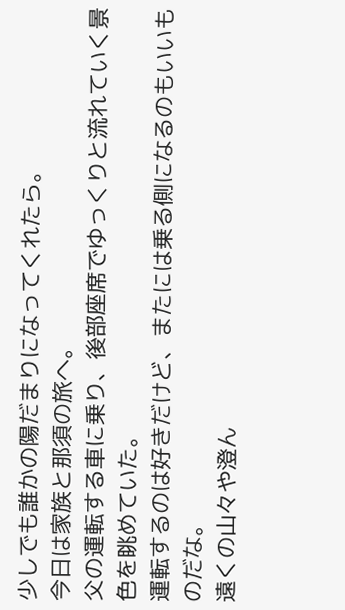少しでも誰かの陽だまりになってくれたら。
今日は家族と那須の旅へ。
父の運転する車に乗り、後部座席でゆっくりと流れていく景色を眺めていた。
運転するのは好きだけど、またには乗る側になるのもいいものだな。
遠くの山々や澄ん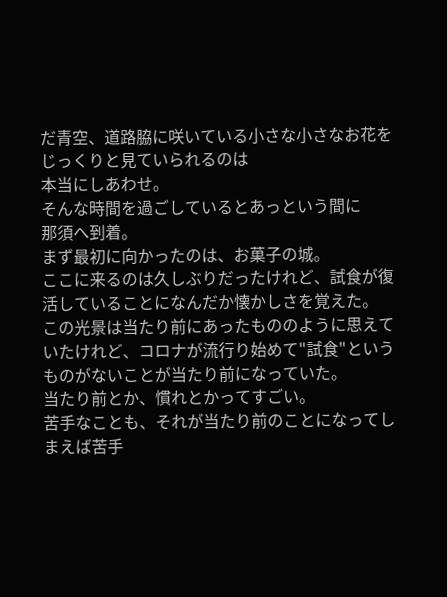だ青空、道路脇に咲いている小さな小さなお花をじっくりと見ていられるのは
本当にしあわせ。
そんな時間を過ごしているとあっという間に
那須へ到着。
まず最初に向かったのは、お菓子の城。
ここに来るのは久しぶりだったけれど、試食が復活していることになんだか懐かしさを覚えた。
この光景は当たり前にあったもののように思えていたけれど、コロナが流行り始めて"試食"というものがないことが当たり前になっていた。
当たり前とか、慣れとかってすごい。
苦手なことも、それが当たり前のことになってしまえば苦手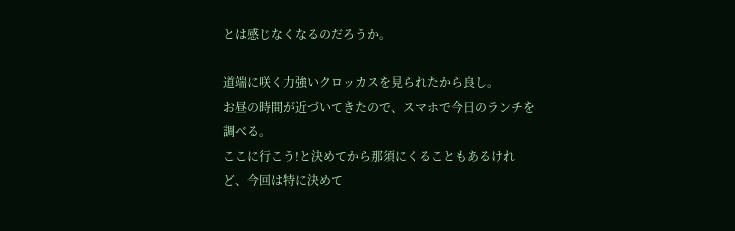とは感じなくなるのだろうか。

道端に咲く力強いクロッカスを見られたから良し。
お昼の時間が近づいてきたので、スマホで今日のランチを調べる。
ここに行こう!と決めてから那須にくることもあるけれど、今回は特に決めて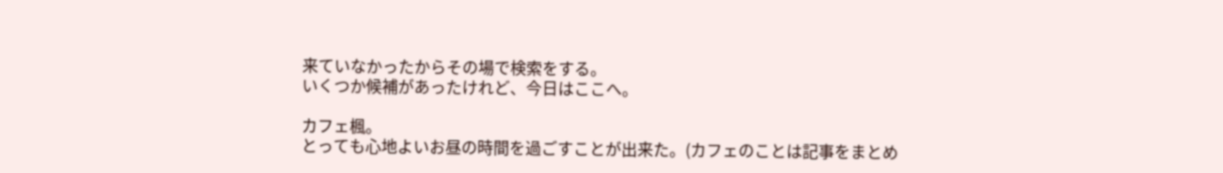来ていなかったからその場で検索をする。
いくつか候補があったけれど、今日はここへ。

カフェ楓。
とっても心地よいお昼の時間を過ごすことが出来た。(カフェのことは記事をまとめ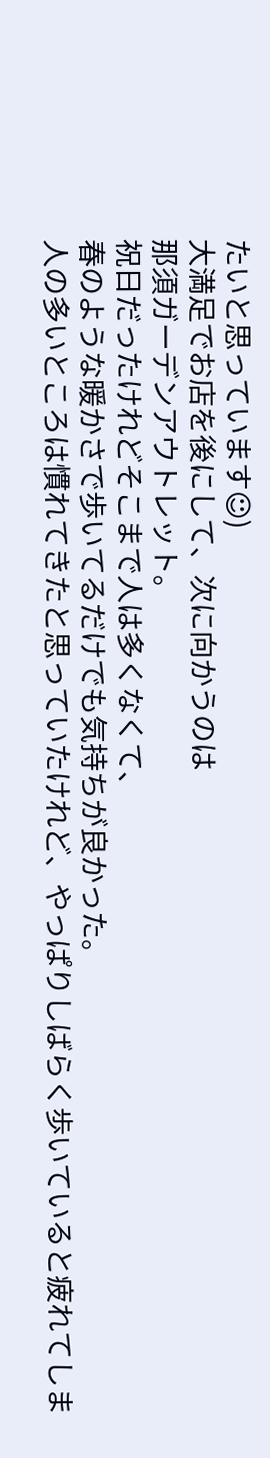たいと思っています☺)
大満足でお店を後にして、次に向かうのは
那須ガーデンアウトレット。
祝日だったけれどそこまで人は多くなくて、
春のような暖かさで歩いてるだけでも気持ちが良かった。
人の多いところは慣れてきたと思っていたけれど、やっぱりしばらく歩いていると疲れてしま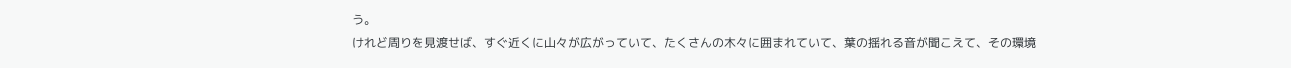う。
けれど周りを見渡せば、すぐ近くに山々が広がっていて、たくさんの木々に囲まれていて、葉の揺れる音が聞こえて、その環境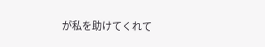が私を助けてくれて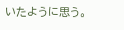いたように思う。